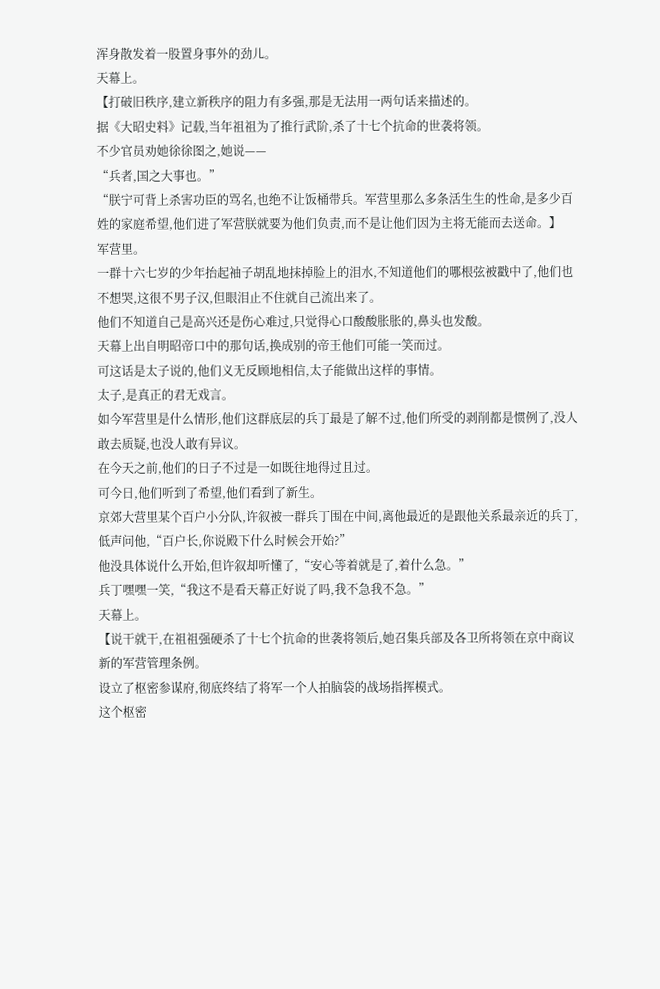浑身散发着一股置身事外的劲儿。
天幕上。
【打破旧秩序,建立新秩序的阻力有多强,那是无法用一两句话来描述的。
据《大昭史料》记载,当年祖祖为了推行武阶,杀了十七个抗命的世袭将领。
不少官员劝她徐徐图之,她说——
“兵者,国之大事也。”
“朕宁可背上杀害功臣的骂名,也绝不让饭桶带兵。军营里那么多条活生生的性命,是多少百姓的家庭希望,他们进了军营朕就要为他们负责,而不是让他们因为主将无能而去送命。】
军营里。
一群十六七岁的少年抬起袖子胡乱地抹掉脸上的泪水,不知道他们的哪根弦被戳中了,他们也不想哭,这很不男子汉,但眼泪止不住就自己流出来了。
他们不知道自己是高兴还是伤心难过,只觉得心口酸酸胀胀的,鼻头也发酸。
天幕上出自明昭帝口中的那句话,换成别的帝王他们可能一笑而过。
可这话是太子说的,他们义无反顾地相信,太子能做出这样的事情。
太子,是真正的君无戏言。
如今军营里是什么情形,他们这群底层的兵丁最是了解不过,他们所受的剥削都是惯例了,没人敢去质疑,也没人敢有异议。
在今天之前,他们的日子不过是一如既往地得过且过。
可今日,他们听到了希望,他们看到了新生。
京郊大营里某个百户小分队,许叙被一群兵丁围在中间,离他最近的是跟他关系最亲近的兵丁,低声问他,“百户长,你说殿下什么时候会开始?”
他没具体说什么开始,但许叙却听懂了,“安心等着就是了,着什么急。”
兵丁嘿嘿一笑,“我这不是看天幕正好说了吗,我不急我不急。”
天幕上。
【说干就干,在祖祖强硬杀了十七个抗命的世袭将领后,她召集兵部及各卫所将领在京中商议新的军营管理条例。
设立了枢密参谋府,彻底终结了将军一个人拍脑袋的战场指挥模式。
这个枢密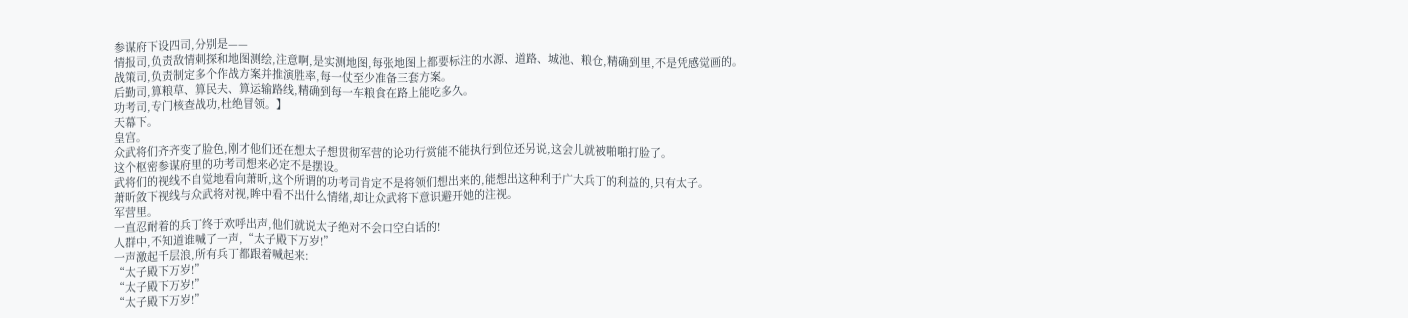参谋府下设四司,分别是——
情报司,负责敌情刺探和地图测绘,注意啊,是实测地图,每张地图上都要标注的水源、道路、城池、粮仓,精确到里,不是凭感觉画的。
战策司,负责制定多个作战方案并推演胜率,每一仗至少准备三套方案。
后勤司,算粮草、算民夫、算运输路线,精确到每一车粮食在路上能吃多久。
功考司,专门核查战功,杜绝冒领。】
天幕下。
皇宫。
众武将们齐齐变了脸色,刚才他们还在想太子想贯彻军营的论功行赏能不能执行到位还另说,这会儿就被啪啪打脸了。
这个枢密参谋府里的功考司想来必定不是摆设。
武将们的视线不自觉地看向萧昕,这个所谓的功考司肯定不是将领们想出来的,能想出这种利于广大兵丁的利益的,只有太子。
萧昕敛下视线与众武将对视,眸中看不出什么情绪,却让众武将下意识避开她的注视。
军营里。
一直忍耐着的兵丁终于欢呼出声,他们就说太子绝对不会口空白话的!
人群中,不知道谁喊了一声,“太子殿下万岁!”
一声激起千层浪,所有兵丁都跟着喊起来:
“太子殿下万岁!”
“太子殿下万岁!”
“太子殿下万岁!”